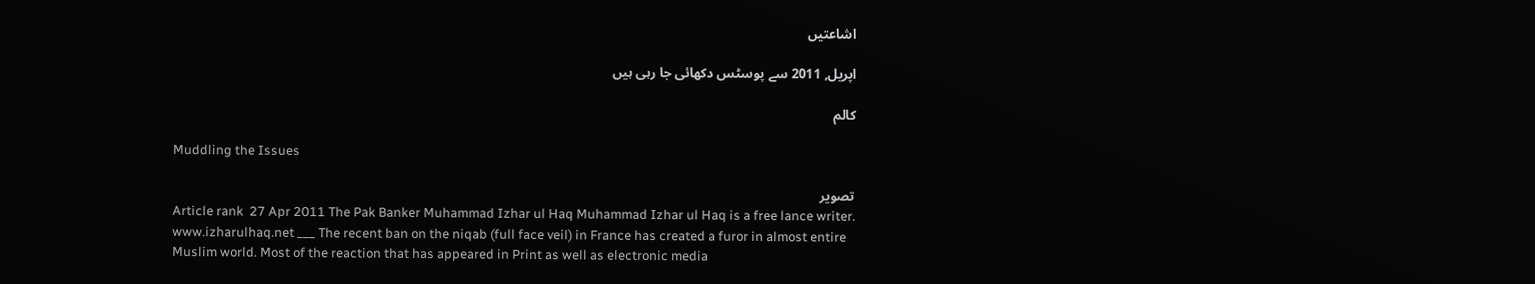اشاعتیں

اپریل, 2011 سے پوسٹس دکھائی جا رہی ہیں

کالم

Muddling the Issues

تصویر
Article rank  27 Apr 2011 The Pak Banker Muhammad Izhar ul Haq Muhammad Izhar ul Haq is a free lance writer. www.izharulhaq.net ___ The recent ban on the niqab (full face veil) in France has created a furor in almost entire Muslim world. Most of the reaction that has appeared in Print as well as electronic media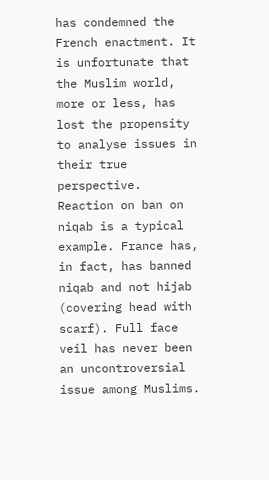has condemned the French enactment. It is unfortunate that the Muslim world, more or less, has lost the propensity to analyse issues in their true perspective. Reaction on ban on niqab is a typical example. France has, in fact, has banned niqab and not hijab (covering head with scarf). Full face veil has never been an uncontroversial issue among Muslims.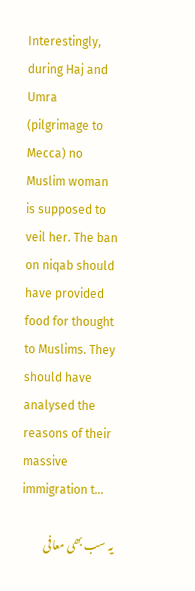Interestingly, during Haj and Umra (pilgrimage to Mecca) no Muslim woman is supposed to veil her. The ban on niqab should have provided food for thought to Muslims. They should have analysed the reasons of their massive immigration t...

یہ سب بھی معافی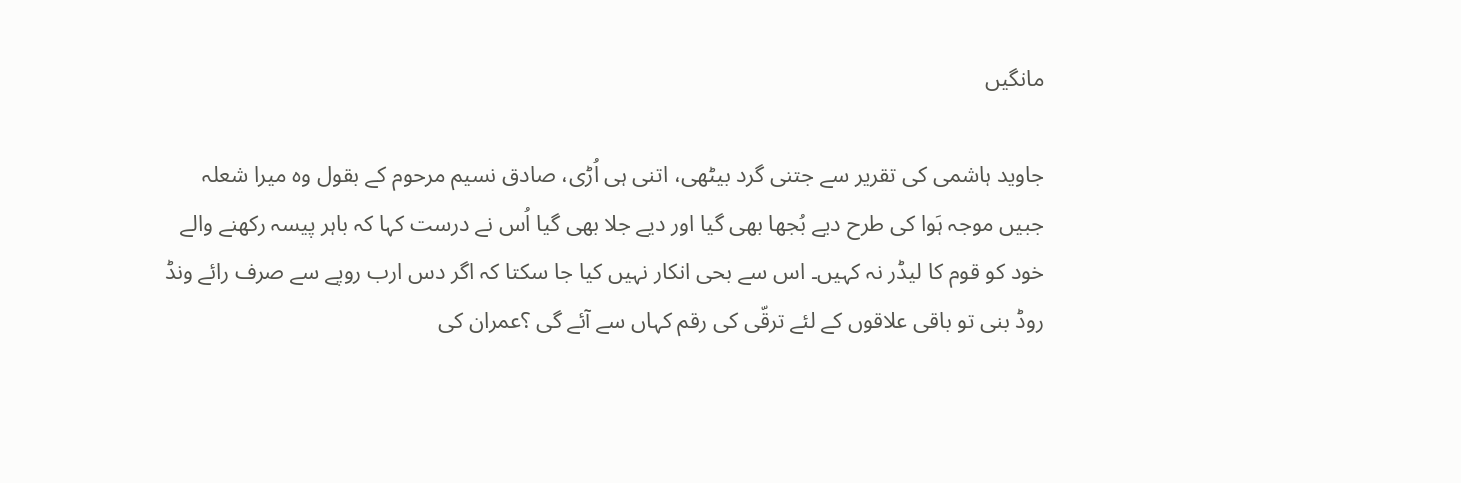مانگیں

جاوید ہاشمی کی تقریر سے جتنی گرد بیٹھی، اتنی ہی اُڑی، صادق نسیم مرحوم کے بقول وہ میرا شعلہ جبیں موجہ ہَوا کی طرح دیے بُجھا بھی گیا اور دیے جلا بھی گیا اُس نے درست کہا کہ باہر پیسہ رکھنے والے خود کو قوم کا لیڈر نہ کہیں۔ اس سے بحی انکار نہیں کیا جا سکتا کہ اگر دس ارب روپے سے صرف رائے ونڈ روڈ بنی تو باقی علاقوں کے لئے ترقّی کی رقم کہاں سے آئے گی ؟عمران کی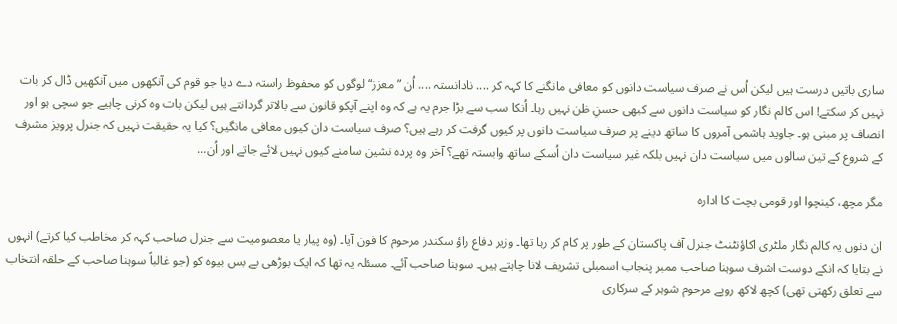ساری باتیں درست ہیں لیکن اُس نے صرف سیاست دانوں کو معافی مانگنے کا کہہ کر .... نادانستہ .... اُن ”معزز“ لوگوں کو محفوظ راستہ دے دیا جو قوم کی آنکھوں میں آنکھیں ڈال کر بات نہیں کر سکتے! اس کالم نگار کو سیاست دانوں سے کبھی حسنِ ظن نہیں رہا۔ اُنکا سب سے بڑا جرم یہ ہے کہ وہ اپنے آپکو قانون سے بالاتر گردانتے ہیں لیکن بات وہ کرنی چاہیے جو سچی ہو اور انصاف پر مبنی ہو۔ جاوید ہاشمی آمروں کا ساتھ دینے پر صرف سیاست دانوں پر کیوں گرفت کر رہے ہیں؟ صرف سیاست دان کیوں معافی مانگیں؟ کیا یہ حقیقت نہیں کہ جنرل پرویز مشرف کے شروع کے تین سالوں میں سیاست دان نہیں بلکہ غیر سیاست دان اُسکے ساتھ وابستہ تھے؟ آخر وہ پردہ نشین سامنے کیوں نہیں لائے جاتے اور اُن...

مگر مچھ، کینچوا اور قومی بچت کا ادارہ

ان دنوں یہ کالم نگار ملٹری اکاؤنٹنٹ جنرل آف پاکستان کے طور پر کام کر رہا تھا۔ وزیر دفاع راؤ سکندر مرحوم کا فون آیا۔ (وہ پیار یا معصومیت سے جنرل صاحب کہہ کر مخاطب کیا کرتے) انہوں نے بتایا کہ انکے دوست اشرف سوہنا صاحب ممبر پنجاب اسمبلی تشریف لانا چاہتے ہیں۔ سوہنا صاحب آئے۔ مسئلہ یہ تھا کہ ایک بوڑھی بے بس بیوہ کو (جو غالباً سوہنا صاحب کے حلقہ انتخاب سے تعلق رکھتی تھی) کچھ لاکھ روپے مرحوم شوہر کے سرکاری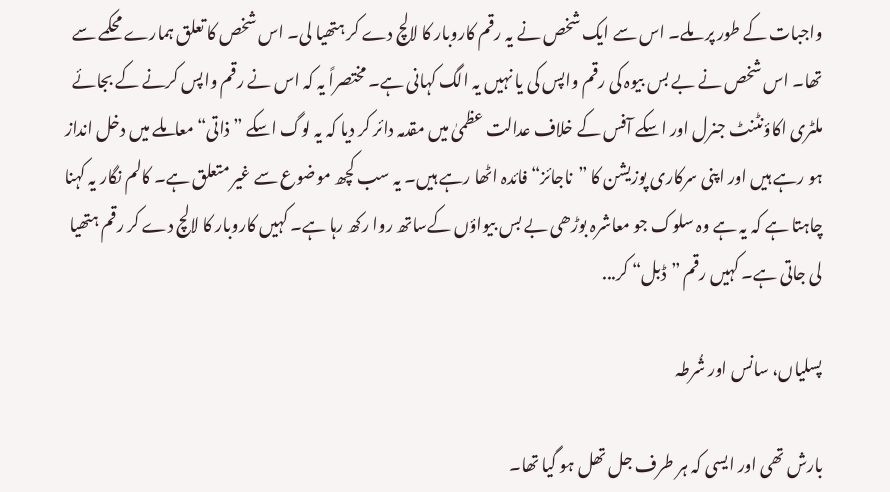واجبات کے طور پر ملے۔ اس سے ایک شخص نے یہ رقم کاروبار کا لالچ دے کر ہتھیا لی۔ اس شخص کا تعلق ہمارے محکمے سے تھا۔ اس شخص نے بے بس بیوہ کی رقم واپس کی یا نہیں یہ الگ کہانی ہے۔ مختصراً یہ کہ اس نے رقم واپس کرنے کے بجائے ملٹری اکاؤنٹنٹ جنرل اور اسکے آفس کے خلاف عدالت عظمیٰ میں مقدمہ دائر کر دیا کہ یہ لوگ اسکے ”ذاتی“ معاملے میں دخل انداز ہو رہے ہیں اور اپنی سرکاری پوزیشن کا ”ناجائز“ فائدہ اٹھا رہے ہیں۔ یہ سب کچھ موضوع سے غیر متعلق ہے۔ کالم نگار یہ کہنا چاہتا ہے کہ یہ ہے وہ سلوک جو معاشرہ بوڑھی بے بس بیواؤں کےساتھ روا رکھ رہا ہے۔ کہیں کاروبار کا لالچ دے کر رقم ہتھیا لی جاتی ہے۔ کہیں رقم ”ڈبل“ کر...

پسلیاں، سانس اور شُرطہ

بارش تھی اور ایسی کہ ہر طرف جل تھل ہو گیا تھا۔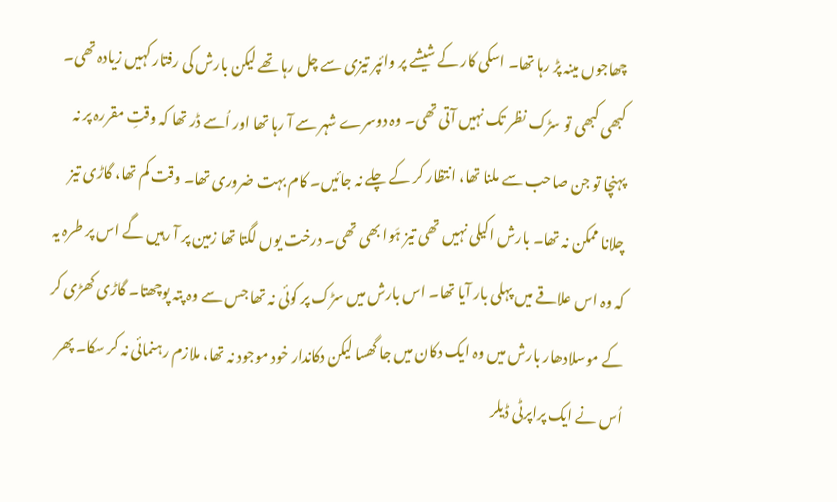چھاجوں مینہ پڑ رہا تھا۔ اسکی کار کے شیشے پر وائپر تیزی سے چل رہا تھے لیکن بارش کی رفتار کہیں زیادہ تھی۔ کبھی کبھی تو سڑک نظر تک نہیں آتی تھی۔ وہ دوسرے شہر سے آ رہا تھا اور اُسے ڈر تھا کہ وقتِ مقررہ پر نہ پہنچا تو جن صاحب سے ملنا تھا، انتظار کر کے چلے نہ جائیں۔ کام بہت ضروری تھا۔ وقت کم تھا، گاڑی تیز چلانا ممکن نہ تھا۔ بارش اکیلی نہیں تھی تیز ہَوا بھی تھی۔ درخت یوں لگتا تھا زمین پر آ رہیں گے اس پر طرہ یہ کہ وہ اس علاقے میں پہلی بار آیا تھا۔ اس بارش میں سڑک پر کوئی نہ تھا جس سے وہ پتہ پوچھتا۔ گاڑی کھڑی کر کے موسلادھار بارش میں وہ ایک دکان میں جا گھسا لیکن دکاندار خود موجود نہ تھا، ملازم رہنمائی نہ کر سکا۔ پھر اُس نے ایک پراپرٹی ڈیلر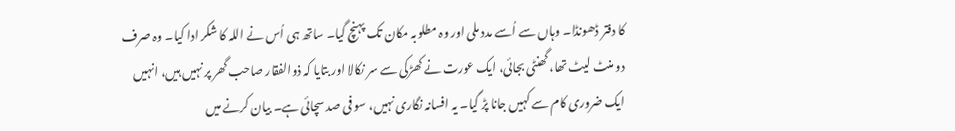کا دفتر ڈھونڈا۔ وہاں سے اُسے مدد ملی اور وہ مطلوبہ مکان تک پہنچ گیا۔ ساتھ ہی اُس نے اللہ کا شکر ادا کیا۔ وہ صرف دو منٹ لیٹ تھا، گھنٹی بجائی، ایک عورت نے کھڑکی سے سر نکالا اور بتایا کہ ذوالفقار صاحب گھر پر نہیں ہیں، انہیں ایک ضروری کام سے کہیں جانا پڑ گیا۔ یہ افسانہ نگاری نہیں، سو فی صد سچائی ہے۔ بیان کرنے میں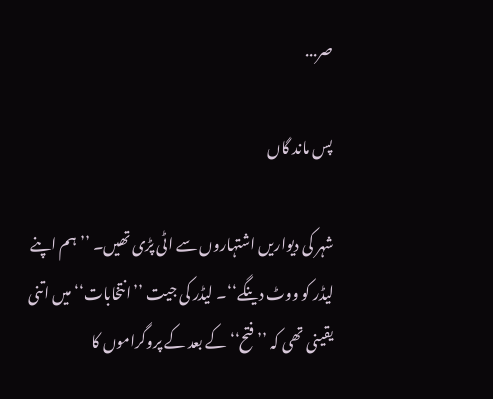صر...

پس ماند گاں

شہر کی دیواریں اشتہاروں سے اٹی پڑی تھیں۔ ’’ہم اپنے لیڈر کو ووٹ دینگے‘‘۔ لیڈر کی جیت ’’انتخابات‘‘ میں اتنی یقینی تھی کہ ’’فتح‘‘ کے بعد کے پروگراموں کا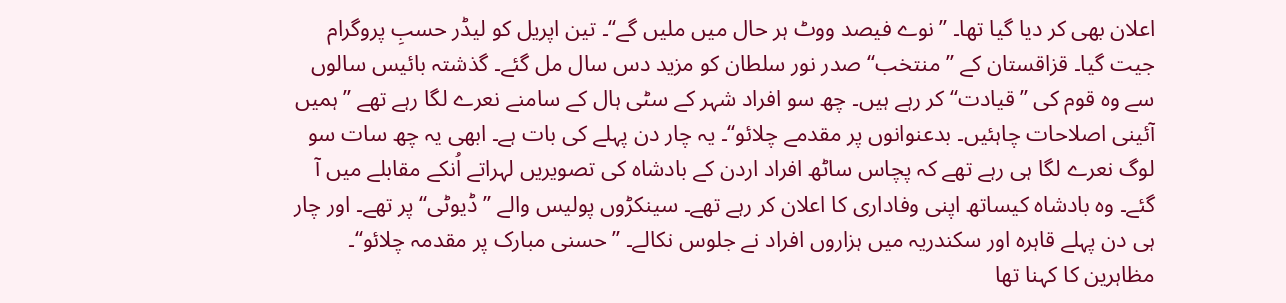اعلان بھی کر دیا گیا تھا۔ ’’نوے فیصد ووٹ ہر حال میں ملیں گے‘‘۔ تین اپریل کو لیڈر حسبِ پروگرام جیت گیا۔ قزاقستان کے ’’منتخب‘‘ صدر نور سلطان کو مزید دس سال مل گئے۔ گذشتہ بائیس سالوں سے وہ قوم کی ’’قیادت‘‘ کر رہے ہیں۔ چھ سو افراد شہر کے سٹی ہال کے سامنے نعرے لگا رہے تھے ’’ہمیں آئینی اصلاحات چاہئیں۔ بدعنوانوں پر مقدمے چلائو‘‘۔ یہ چار دن پہلے کی بات ہے۔ ابھی یہ چھ سات سو لوگ نعرے لگا ہی رہے تھے کہ پچاس ساٹھ افراد اردن کے بادشاہ کی تصویریں لہراتے اُنکے مقابلے میں آ گئے۔ وہ بادشاہ کیساتھ اپنی وفاداری کا اعلان کر رہے تھے۔ سینکڑوں پولیس والے ’’ڈیوٹی‘‘ پر تھے۔ اور چار ہی دن پہلے قاہرہ اور سکندریہ میں ہزاروں افراد نے جلوس نکالے۔ ’’حسنی مبارک پر مقدمہ چلائو‘‘۔ مظاہرین کا کہنا تھا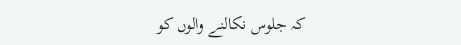کہ جلوس نکالنے والوں کو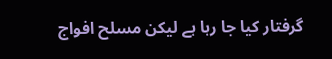گرفتار کیا جا رہا ہے لیکن مسلح افواج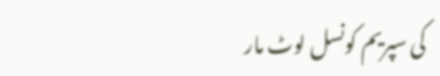کی سپریم کونسل لوٹ مار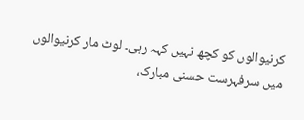کرنیوالوں کو کچھ نہیں کہہ رہی۔ لوٹ مار کرنیوالوں میں سرفہرست حسنی مبارک،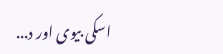اسکی بیوی اور د...